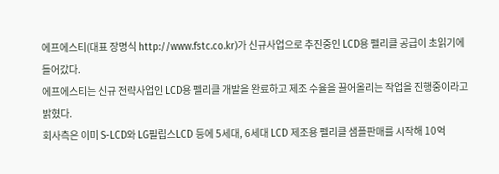에프에스티(대표 장명식 http://www.fstc.co.kr)가 신규사업으로 추진중인 LCD용 펠리클 공급이 초읽기에 들어갔다.
에프에스티는 신규 전략사업인 LCD용 펠리클 개발을 완료하고 제조 수율을 끌어올리는 작업을 진행중이라고 밝혔다.
회사측은 이미 S-LCD와 LG필립스LCD 등에 5세대, 6세대 LCD 제조용 펠리클 샘플판매를 시작해 10억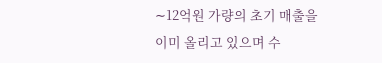∼12억원 가량의 초기 매출을 이미 올리고 있으며 수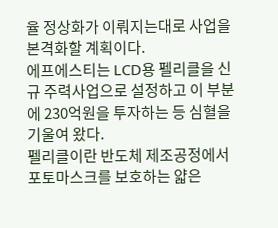율 정상화가 이뤄지는대로 사업을 본격화할 계획이다.
에프에스티는 LCD용 펠리클을 신규 주력사업으로 설정하고 이 부분에 230억원을 투자하는 등 심혈을 기울여 왔다.
펠리클이란 반도체 제조공정에서 포토마스크를 보호하는 얇은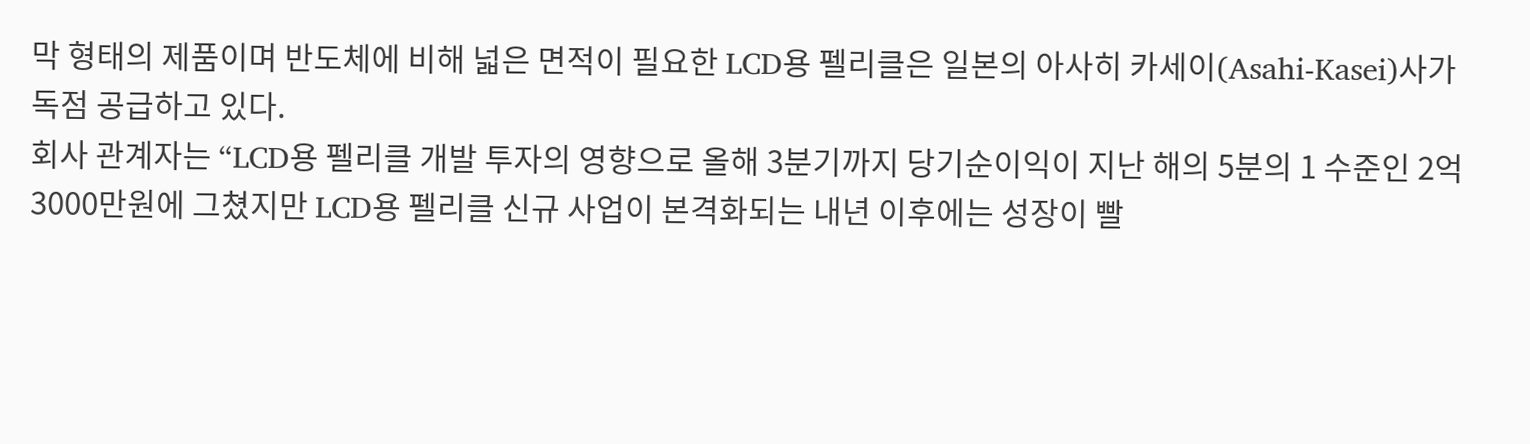막 형태의 제품이며 반도체에 비해 넓은 면적이 필요한 LCD용 펠리클은 일본의 아사히 카세이(Asahi-Kasei)사가 독점 공급하고 있다.
회사 관계자는 “LCD용 펠리클 개발 투자의 영향으로 올해 3분기까지 당기순이익이 지난 해의 5분의 1 수준인 2억 3000만원에 그쳤지만 LCD용 펠리클 신규 사업이 본격화되는 내년 이후에는 성장이 빨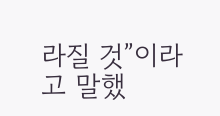라질 것”이라고 말했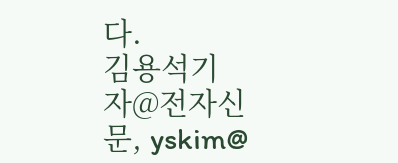다.
김용석기자@전자신문, yskim@